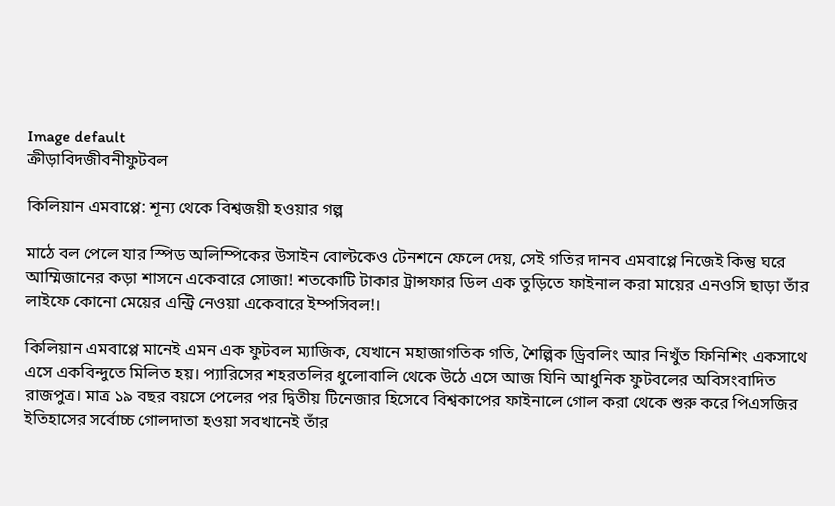Image default
ক্রীড়াবিদজীবনীফুটবল

কিলিয়ান এমবাপ্পে: শূন্য থেকে বিশ্বজয়ী হওয়ার গল্প

মাঠে বল পেলে যার স্পিড অলিম্পিকের উসাইন বোল্টকেও টেনশনে ফেলে দেয়, সেই গতির দানব এমবাপ্পে নিজেই কিন্তু ঘরে আম্মিজানের কড়া শাসনে একেবারে সোজা! শতকোটি টাকার ট্রান্সফার ডিল এক তুড়িতে ফাইনাল করা মায়ের এনওসি ছাড়া তাঁর লাইফে কোনো মেয়ের এন্ট্রি নেওয়া একেবারে ইম্পসিবল!।

কিলিয়ান এমবাপ্পে মানেই এমন এক ফুটবল ম্যাজিক, যেখানে মহাজাগতিক গতি, শৈল্পিক ড্রিবলিং আর নিখুঁত ফিনিশিং একসাথে এসে একবিন্দুতে মিলিত হয়। প্যারিসের শহরতলির ধুলোবালি থেকে উঠে এসে আজ যিনি আধুনিক ফুটবলের অবিসংবাদিত রাজপুত্র। মাত্র ১৯ বছর বয়সে পেলের পর দ্বিতীয় টিনেজার হিসেবে বিশ্বকাপের ফাইনালে গোল করা থেকে শুরু করে পিএসজির ইতিহাসের সর্বোচ্চ গোলদাতা হওয়া সবখানেই তাঁর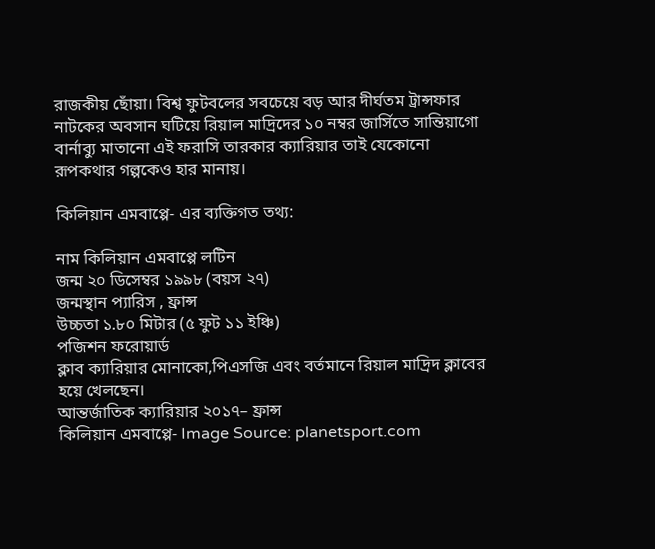রাজকীয় ছোঁয়া। বিশ্ব ফুটবলের সবচেয়ে বড় আর দীর্ঘতম ট্রান্সফার নাটকের অবসান ঘটিয়ে রিয়াল মাদ্রিদের ১০ নম্বর জার্সিতে সান্তিয়াগো বার্নাব্যু মাতানো এই ফরাসি তারকার ক্যারিয়ার তাই যেকোনো রূপকথার গল্পকেও হার মানায়।

কিলিয়ান এমবাপ্পে- এর ব্যক্তিগত তথ্য:

নাম কিলিয়ান এমবাপ্পে লটিন
জন্ম ২০ ডিসেম্বর ১৯৯৮ (বয়স ২৭)
জন্মস্থান প্যারিস , ফ্রান্স
উচ্চতা ১.৮০ মিটার (৫ ফুট ১১ ইঞ্চি)
পজিশন ফরোয়ার্ড
ক্লাব ক্যারিয়ার মোনাকো,পিএসজি এবং বর্তমানে রিয়াল মাদ্রিদ ক্লাবের হয়ে খেলছেন।
আন্তর্জাতিক ক্যারিয়ার ২০১৭– ফ্রান্স
কিলিয়ান এমবাপ্পে- Image Source: planetsport.com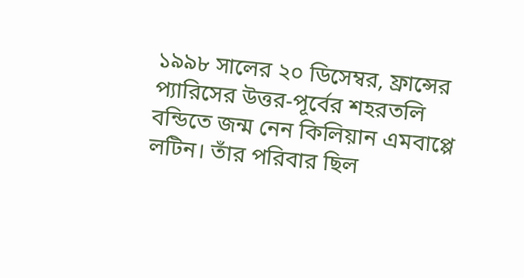১৯৯৮ সালের ২০ ডিসেম্বর, ফ্রান্সের প্যারিসের উত্তর-পূর্বের শহরতলি বন্ডিতে জন্ম নেন কিলিয়ান এমবাপ্পে লটিন। তাঁর পরিবার ছিল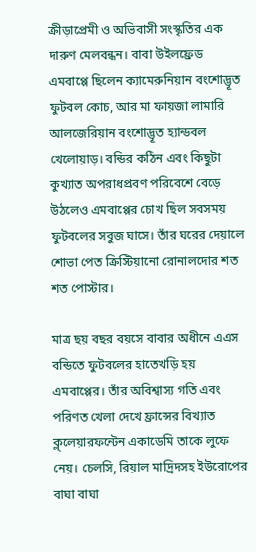ক্রীড়াপ্রেমী ও অভিবাসী সংস্কৃতির এক দারুণ মেলবন্ধন। বাবা উইলফ্রেড এমবাপ্পে ছিলেন ক্যামেরুনিয়ান বংশোদ্ভূত ফুটবল কোচ, আর মা ফায়জা লামারি আলজেরিয়ান বংশোদ্ভূত হ্যান্ডবল খেলোয়াড়। বন্ডির কঠিন এবং কিছুটা কুখ্যাত অপরাধপ্রবণ পরিবেশে বেড়ে উঠলেও এমবাপ্পের চোখ ছিল সবসময় ফুটবলের সবুজ ঘাসে। তাঁর ঘরের দেয়ালে শোভা পেত ক্রিস্টিয়ানো রোনালদোর শত শত পোস্টার।

মাত্র ছয় বছর বয়সে বাবার অধীনে এএস বন্ডিতে ফুটবলের হাতেখড়ি হয় এমবাপ্পের। তাঁর অবিশ্বাস্য গতি এবং পরিণত খেলা দেখে ফ্রান্সের বিখ্যাত ক্ল্লেয়ারফন্টেন একাডেমি তাকে লুফে নেয়। চেলসি, রিয়াল মাদ্রিদসহ ইউরোপের বাঘা বাঘা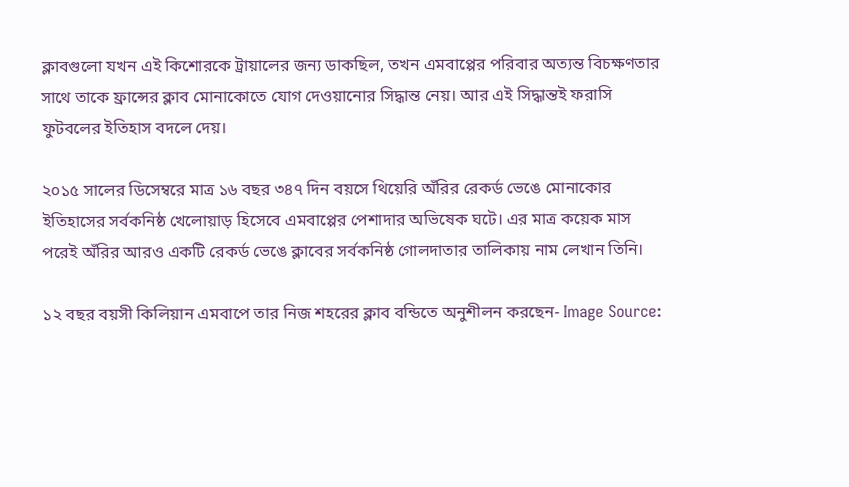ক্লাবগুলো যখন এই কিশোরকে ট্রায়ালের জন্য ডাকছিল, তখন এমবাপ্পের পরিবার অত্যন্ত বিচক্ষণতার সাথে তাকে ফ্রান্সের ক্লাব মোনাকোতে যোগ দেওয়ানোর সিদ্ধান্ত নেয়। আর এই সিদ্ধান্তই ফরাসি ফুটবলের ইতিহাস বদলে দেয়।

২০১৫ সালের ডিসেম্বরে মাত্র ১৬ বছর ৩৪৭ দিন বয়সে থিয়েরি অঁরির রেকর্ড ভেঙে মোনাকোর ইতিহাসের সর্বকনিষ্ঠ খেলোয়াড় হিসেবে এমবাপ্পের পেশাদার অভিষেক ঘটে। এর মাত্র কয়েক মাস পরেই অঁরির আরও একটি রেকর্ড ভেঙে ক্লাবের সর্বকনিষ্ঠ গোলদাতার তালিকায় নাম লেখান তিনি।

১২ বছর বয়সী কিলিয়ান এমবাপে তার নিজ শহরের ক্লাব বন্ডিতে অনুশীলন করছেন- Image Source: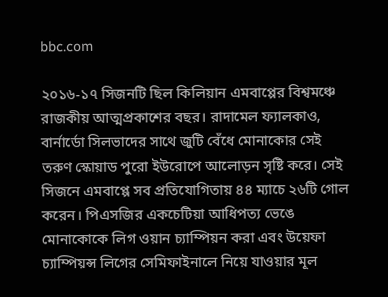bbc.com

২০১৬-১৭ সিজনটি ছিল কিলিয়ান এমবাপ্পের বিশ্বমঞ্চে রাজকীয় আত্মপ্রকাশের বছর। রাদামেল ফ্যালকাও, বার্নার্ডো সিলভাদের সাথে জুটি বেঁধে মোনাকোর সেই তরুণ স্কোয়াড পুরো ইউরোপে আলোড়ন সৃষ্টি করে। সেই সিজনে এমবাপ্পে সব প্রতিযোগিতায় ৪৪ ম্যাচে ২৬টি গোল করেন। পিএসজির একচেটিয়া আধিপত্য ভেঙে মোনাকোকে লিগ ওয়ান চ্যাম্পিয়ন করা এবং উয়েফা চ্যাম্পিয়ন্স লিগের সেমিফাইনালে নিয়ে যাওয়ার মূল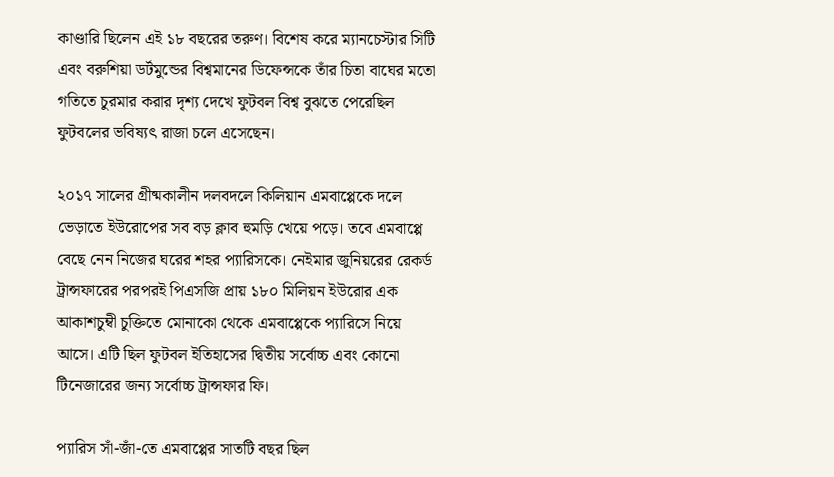কাণ্ডারি ছিলেন এই ১৮ বছরের তরুণ। বিশেষ করে ম্যানচেস্টার সিটি এবং বরুশিয়া ডর্টমুন্ডের বিশ্বমানের ডিফেন্সকে তাঁর চিতা বাঘের মতো গতিতে চুরমার করার দৃশ্য দেখে ফুটবল বিশ্ব বুঝতে পেরেছিল ফুটবলের ভবিষ্যৎ রাজা চলে এসেছেন।

২০১৭ সালের গ্রীষ্মকালীন দলবদলে কিলিয়ান এমবাপ্পেকে দলে ভেড়াতে ইউরোপের সব বড় ক্লাব হুমড়ি খেয়ে পড়ে। তবে এমবাপ্পে বেছে নেন নিজের ঘরের শহর প্যারিসকে। নেইমার জুনিয়রের রেকর্ড ট্রান্সফারের পরপরই পিএসজি প্রায় ১৮০ মিলিয়ন ইউরোর এক আকাশচুম্বী চুক্তিতে মোনাকো থেকে এমবাপ্পেকে প্যারিসে নিয়ে আসে। এটি ছিল ফুটবল ইতিহাসের দ্বিতীয় সর্বোচ্চ এবং কোনো টিনেজারের জন্য সর্বোচ্চ ট্রান্সফার ফি।

প্যারিস সাঁ-জাঁ-তে এমবাপ্পের সাতটি বছর ছিল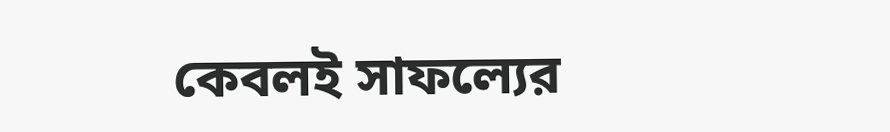কেবলই সাফল্যের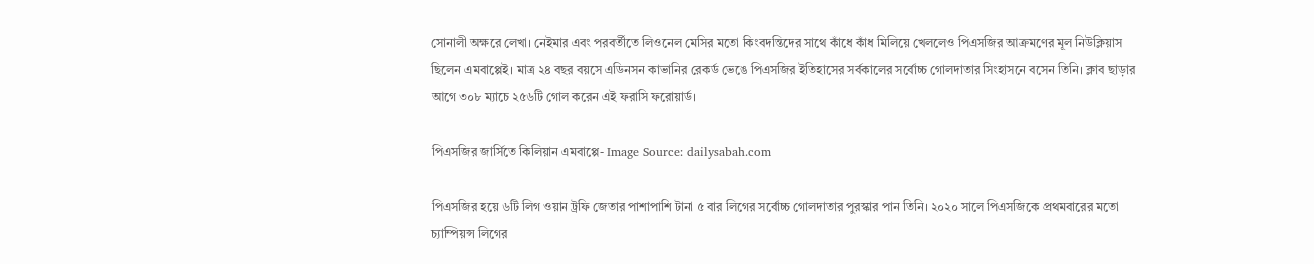সোনালী অক্ষরে লেখা। নেইমার এবং পরবর্তীতে লিওনেল মেসির মতো কিংবদন্তিদের সাথে কাঁধে কাঁধ মিলিয়ে খেললেও পিএসজির আক্রমণের মূল নিউক্লিয়াস ছিলেন এমবাপ্পেই। মাত্র ২৪ বছর বয়সে এডিনসন কাভানির রেকর্ড ভেঙে পিএসজির ইতিহাসের সর্বকালের সর্বোচ্চ গোলদাতার সিংহাসনে বসেন তিনি। ক্লাব ছাড়ার আগে ৩০৮ ম্যাচে ২৫৬টি গোল করেন এই ফরাসি ফরোয়ার্ড।

পিএসজির জার্সিতে কিলিয়ান এমবাপ্পে- Image Source: dailysabah.com

পিএসজির হয়ে ৬টি লিগ ওয়ান ট্রফি জেতার পাশাপাশি টানা ৫ বার লিগের সর্বোচ্চ গোলদাতার পুরস্কার পান তিনি। ২০২০ সালে পিএসজিকে প্রথমবারের মতো চ্যাম্পিয়ন্স লিগের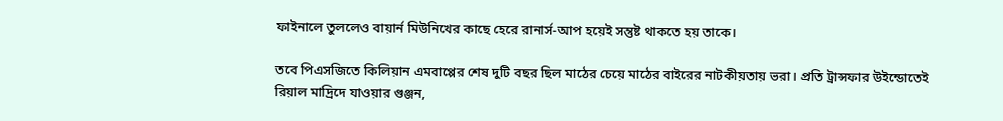ফাইনালে তুললেও বায়ার্ন মিউনিখের কাছে হেরে রানার্স-আপ হয়েই সন্তুষ্ট থাকতে হয় তাকে।

তবে পিএসজিতে কিলিয়ান এমবাপ্পের শেষ দুটি বছর ছিল মাঠের চেয়ে মাঠের বাইরের নাটকীয়তায় ভরা। প্রতি ট্রান্সফার উইন্ডোতেই রিয়াল মাদ্রিদে যাওয়ার গুঞ্জন,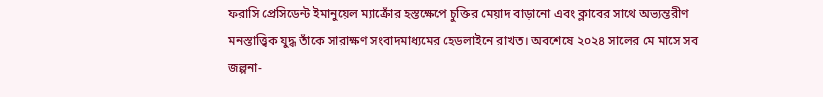ফরাসি প্রেসিডেন্ট ইমানুয়েল ম্যাক্রোঁর হস্তক্ষেপে চুক্তির মেয়াদ বাড়ানো এবং ক্লাবের সাথে অভ্যন্তরীণ মনস্তাত্ত্বিক যুদ্ধ তাঁকে সারাক্ষণ সংবাদমাধ্যমের হেডলাইনে রাখত। অবশেষে ২০২৪ সালের মে মাসে সব জল্পনা-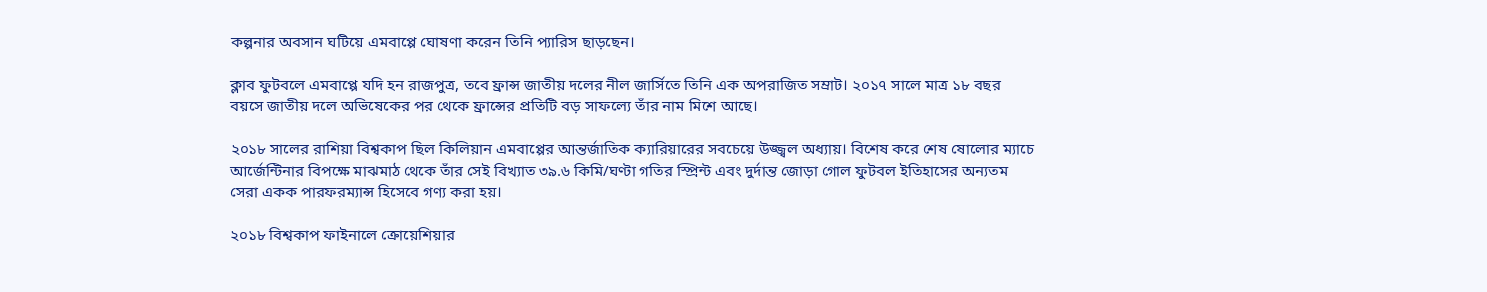কল্পনার অবসান ঘটিয়ে এমবাপ্পে ঘোষণা করেন তিনি প্যারিস ছাড়ছেন।

ক্লাব ফুটবলে এমবাপ্পে যদি হন রাজপুত্র, তবে ফ্রান্স জাতীয় দলের নীল জার্সিতে তিনি এক অপরাজিত সম্রাট। ২০১৭ সালে মাত্র ১৮ বছর বয়সে জাতীয় দলে অভিষেকের পর থেকে ফ্রান্সের প্রতিটি বড় সাফল্যে তাঁর নাম মিশে আছে।

২০১৮ সালের রাশিয়া বিশ্বকাপ ছিল কিলিয়ান এমবাপ্পের আন্তর্জাতিক ক্যারিয়ারের সবচেয়ে উজ্জ্বল অধ্যায়। বিশেষ করে শেষ ষোলোর ম্যাচে আর্জেন্টিনার বিপক্ষে মাঝমাঠ থেকে তাঁর সেই বিখ্যাত ৩৯.৬ কিমি/ঘণ্টা গতির স্প্রিন্ট এবং দুর্দান্ত জোড়া গোল ফুটবল ইতিহাসের অন্যতম সেরা একক পারফরম্যান্স হিসেবে গণ্য করা হয়।

২০১৮ বিশ্বকাপ ফাইনালে ক্রোয়েশিয়ার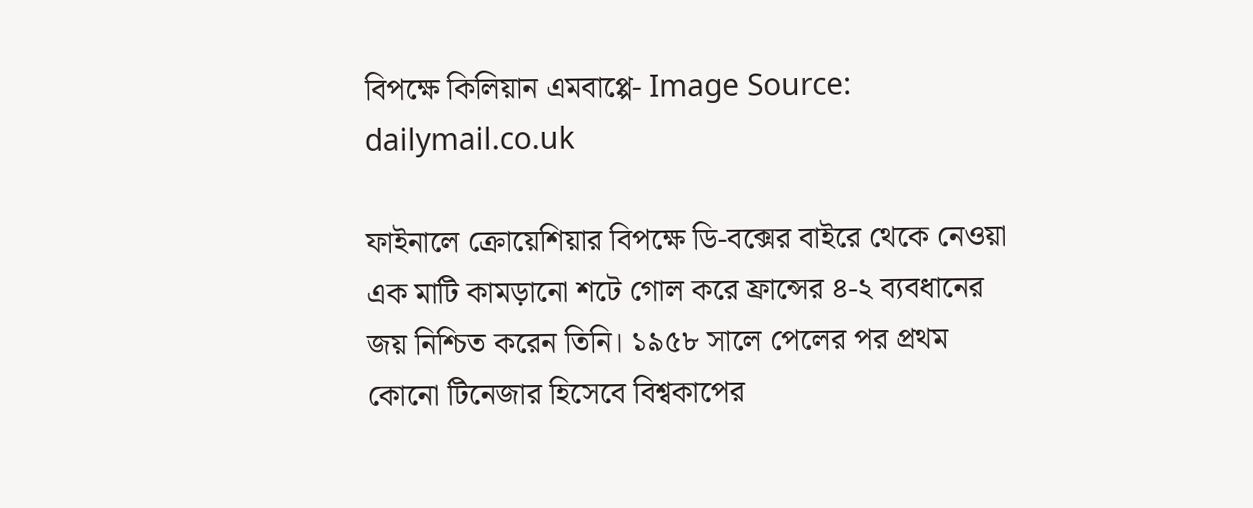বিপক্ষে কিলিয়ান এমবাপ্পে- Image Source: dailymail.co.uk

ফাইনালে ক্রোয়েশিয়ার বিপক্ষে ডি-বক্সের বাইরে থেকে নেওয়া এক মাটি কামড়ানো শটে গোল করে ফ্রান্সের ৪-২ ব্যবধানের জয় নিশ্চিত করেন তিনি। ১৯৫৮ সালে পেলের পর প্রথম কোনো টিনেজার হিসেবে বিশ্বকাপের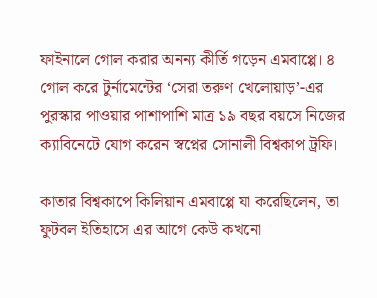ফাইনালে গোল করার অনন্য কীর্তি গড়েন এমবাপ্পে। ৪ গোল করে টুর্নামেন্টের ‘সেরা তরুণ খেলোয়াড়’-এর পুরস্কার পাওয়ার পাশাপাশি মাত্র ১৯ বছর বয়সে নিজের ক্যাবিনেটে যোগ করেন স্বপ্নের সোনালী বিশ্বকাপ ট্রফি।

কাতার বিশ্বকাপে কিলিয়ান এমবাপ্পে যা করেছিলেন, তা ফুটবল ইতিহাসে এর আগে কেউ কখনো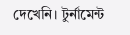দেখেনি। টুর্নামেন্ট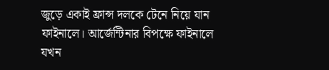জুড়ে একাই ফ্রান্স দলকে টেনে নিয়ে যান ফাইনালে। আর্জেন্টিনার বিপক্ষে ফাইনালে যখন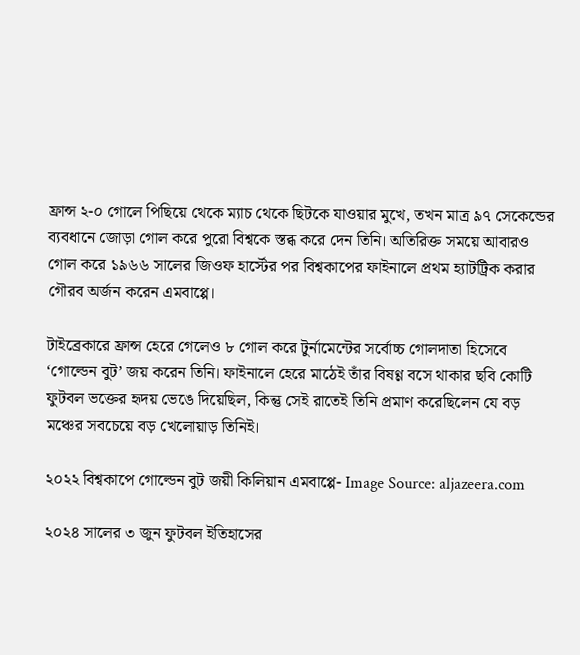ফ্রান্স ২-০ গোলে পিছিয়ে থেকে ম্যাচ থেকে ছিটকে যাওয়ার মুখে, তখন মাত্র ৯৭ সেকেন্ডের ব্যবধানে জোড়া গোল করে পুরো বিশ্বকে স্তব্ধ করে দেন তিনি। অতিরিক্ত সময়ে আবারও গোল করে ১৯৬৬ সালের জিওফ হার্স্টের পর বিশ্বকাপের ফাইনালে প্রথম হ্যাটট্রিক করার গৌরব অর্জন করেন এমবাপ্পে।

টাইব্রেকারে ফ্রান্স হেরে গেলেও ৮ গোল করে টুর্নামেন্টের সর্বোচ্চ গোলদাতা হিসেবে ‘গোল্ডেন বুট’ জয় করেন তিনি। ফাইনালে হেরে মাঠেই তাঁর বিষণ্ণ বসে থাকার ছবি কোটি ফুটবল ভক্তের হৃদয় ভেঙে দিয়েছিল, কিন্তু সেই রাতেই তিনি প্রমাণ করেছিলেন যে বড় মঞ্চের সবচেয়ে বড় খেলোয়াড় তিনিই।

২০২২ বিশ্বকাপে গোল্ডেন বুট জয়ী কিলিয়ান এমবাপ্পে- Image Source: aljazeera.com

২০২৪ সালের ৩ জুন ফুটবল ইতিহাসের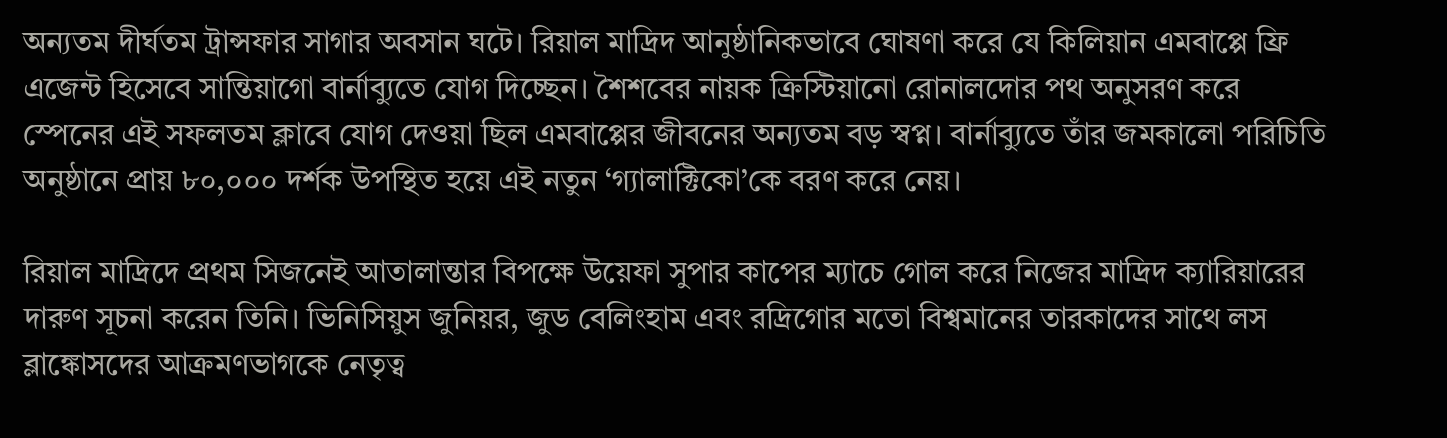অন্যতম দীর্ঘতম ট্রান্সফার সাগার অবসান ঘটে। রিয়াল মাদ্রিদ আনুষ্ঠানিকভাবে ঘোষণা করে যে কিলিয়ান এমবাপ্পে ফ্রি এজেন্ট হিসেবে সান্তিয়াগো বার্নাব্যুতে যোগ দিচ্ছেন। শৈশবের নায়ক ক্রিস্টিয়ানো রোনালদোর পথ অনুসরণ করে স্পেনের এই সফলতম ক্লাবে যোগ দেওয়া ছিল এমবাপ্পের জীবনের অন্যতম বড় স্বপ্ন। বার্নাব্যুতে তাঁর জমকালো পরিচিতি অনুষ্ঠানে প্রায় ৮০,০০০ দর্শক উপস্থিত হয়ে এই নতুন ‘গ্যালাক্টিকো’কে বরণ করে নেয়।

রিয়াল মাদ্রিদে প্রথম সিজনেই আতালান্তার বিপক্ষে উয়েফা সুপার কাপের ম্যাচে গোল করে নিজের মাদ্রিদ ক্যারিয়ারের দারুণ সূচনা করেন তিনি। ভিনিসিয়ুস জুনিয়র, জুড বেলিংহাম এবং রদ্রিগোর মতো বিশ্বমানের তারকাদের সাথে লস ব্লাঙ্কোসদের আক্রমণভাগকে নেতৃত্ব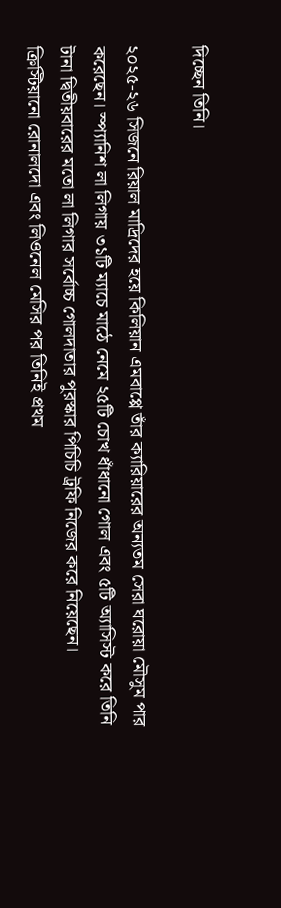দিচ্ছেন তিনি।

২০২৫-২৬ সিজনে রিয়াল মাদ্রিদের হয়ে কিলিয়ান এমবাপ্পে তাঁর ক্যারিয়ারের অন্যতম সেরা ঘরোয়া মৌসুম পার করেছেন। স্প্যানিশ লা লিগায় ৩১টি ম্যাচে মাঠে নেমে ২৫টি চোখ ধাঁধানো গোল এবং ৫টি অ্যাসিস্ট করে তিনি টানা দ্বিতীয়বারের মতো লা লিগার সর্বোচ্চ গোলদাতার পুরস্কার পিচিচি ট্রফি নিজের করে নিয়েছেন। ক্রিস্টিয়ানো রোনালদো এবং লিওনেল মেসির পর তিনিই প্রথম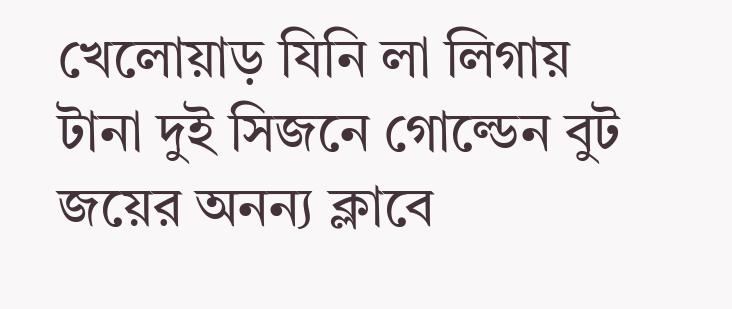খেলোয়াড় যিনি লা লিগায় টানা দুই সিজনে গোল্ডেন বুট জয়ের অনন্য ক্লাবে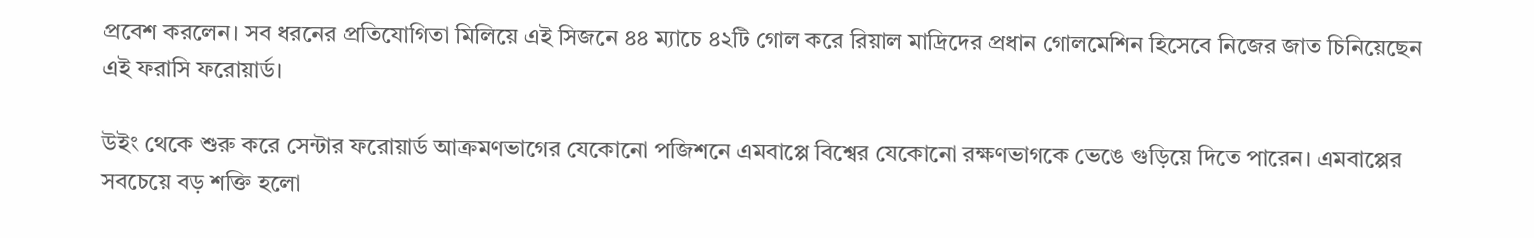প্রবেশ করলেন। সব ধরনের প্রতিযোগিতা মিলিয়ে এই সিজনে ৪৪ ম্যাচে ৪২টি গোল করে রিয়াল মাদ্রিদের প্রধান গোলমেশিন হিসেবে নিজের জাত চিনিয়েছেন এই ফরাসি ফরোয়ার্ড।

উইং থেকে শুরু করে সেন্টার ফরোয়ার্ড আক্রমণভাগের যেকোনো পজিশনে এমবাপ্পে বিশ্বের যেকোনো রক্ষণভাগকে ভেঙে গুড়িয়ে দিতে পারেন। এমবাপ্পের সবচেয়ে বড় শক্তি হলো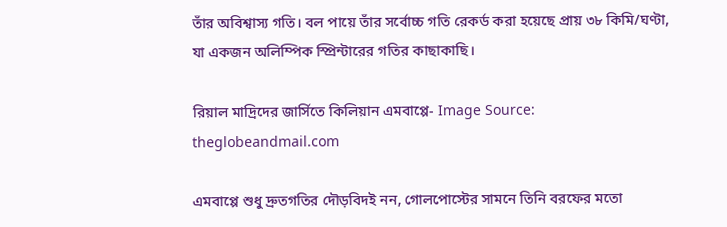তাঁর অবিশ্বাস্য গতি। বল পায়ে তাঁর সর্বোচ্চ গতি রেকর্ড করা হয়েছে প্রায় ৩৮ কিমি/ঘণ্টা, যা একজন অলিম্পিক স্প্রিন্টারের গতির কাছাকাছি।

রিয়াল মাদ্রিদের জার্সিতে কিলিয়ান এমবাপ্পে- Image Source: theglobeandmail.com

এমবাপ্পে শুধু দ্রুতগতির দৌড়বিদই নন, গোলপোস্টের সামনে তিনি বরফের মতো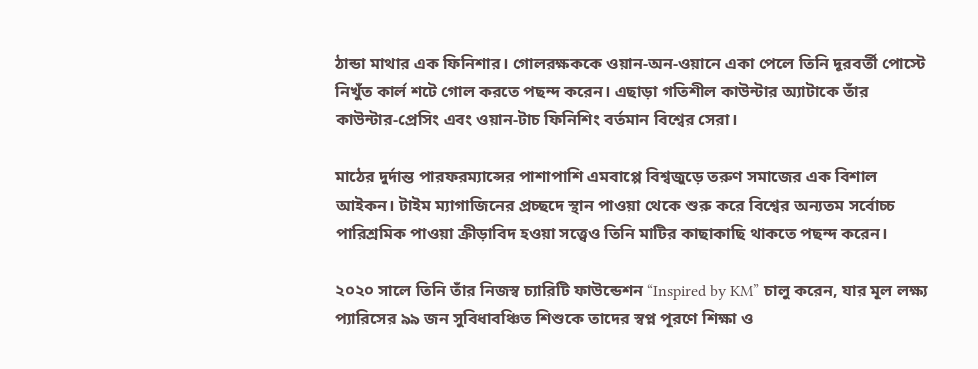ঠান্ডা মাথার এক ফিনিশার। গোলরক্ষককে ওয়ান-অন-ওয়ানে একা পেলে তিনি দূরবর্তী পোস্টে নিখুঁত কার্ল শটে গোল করতে পছন্দ করেন। এছাড়া গতিশীল কাউন্টার অ্যাটাকে তাঁর কাউন্টার-প্রেসিং এবং ওয়ান-টাচ ফিনিশিং বর্তমান বিশ্বের সেরা।

মাঠের দুর্দান্ত পারফরম্যান্সের পাশাপাশি এমবাপ্পে বিশ্বজুড়ে তরুণ সমাজের এক বিশাল আইকন। টাইম ম্যাগাজিনের প্রচ্ছদে স্থান পাওয়া থেকে শুরু করে বিশ্বের অন্যতম সর্বোচ্চ পারিশ্রমিক পাওয়া ক্রীড়াবিদ হওয়া সত্ত্বেও তিনি মাটির কাছাকাছি থাকতে পছন্দ করেন।

২০২০ সালে তিনি তাঁর নিজস্ব চ্যারিটি ফাউন্ডেশন “Inspired by KM” চালু করেন, যার মূল লক্ষ্য প্যারিসের ৯৯ জন সুবিধাবঞ্চিত শিশুকে তাদের স্বপ্ন পূরণে শিক্ষা ও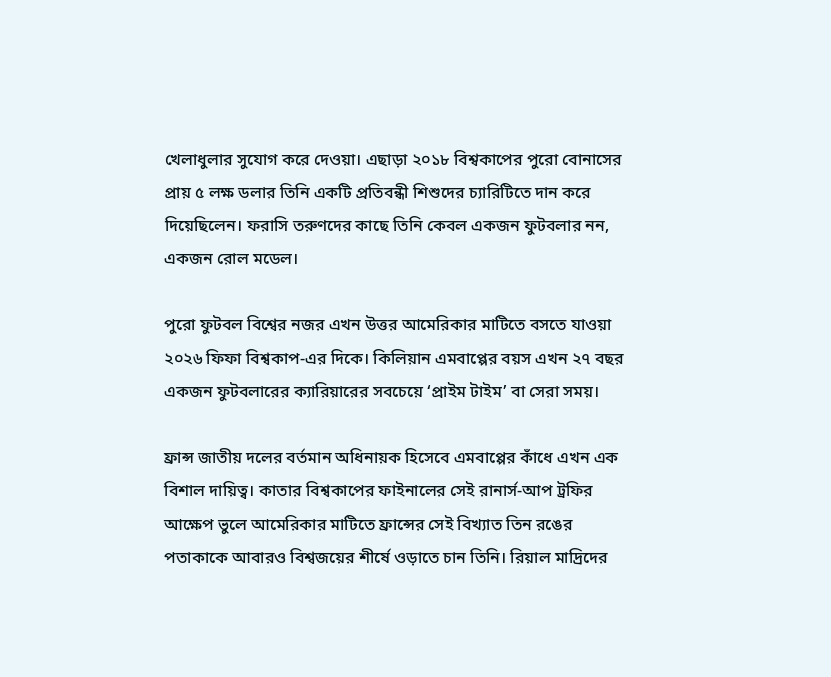খেলাধুলার সুযোগ করে দেওয়া। এছাড়া ২০১৮ বিশ্বকাপের পুরো বোনাসের প্রায় ৫ লক্ষ ডলার তিনি একটি প্রতিবন্ধী শিশুদের চ্যারিটিতে দান করে দিয়েছিলেন। ফরাসি তরুণদের কাছে তিনি কেবল একজন ফুটবলার নন, একজন রোল মডেল।

পুরো ফুটবল বিশ্বের নজর এখন উত্তর আমেরিকার মাটিতে বসতে যাওয়া ২০২৬ ফিফা বিশ্বকাপ-এর দিকে। কিলিয়ান এমবাপ্পের বয়স এখন ২৭ বছর একজন ফুটবলারের ক্যারিয়ারের সবচেয়ে ‘প্রাইম টাইম’ বা সেরা সময়।

ফ্রান্স জাতীয় দলের বর্তমান অধিনায়ক হিসেবে এমবাপ্পের কাঁধে এখন এক বিশাল দায়িত্ব। কাতার বিশ্বকাপের ফাইনালের সেই রানার্স-আপ ট্রফির আক্ষেপ ভুলে আমেরিকার মাটিতে ফ্রান্সের সেই বিখ্যাত তিন রঙের পতাকাকে আবারও বিশ্বজয়ের শীর্ষে ওড়াতে চান তিনি। রিয়াল মাদ্রিদের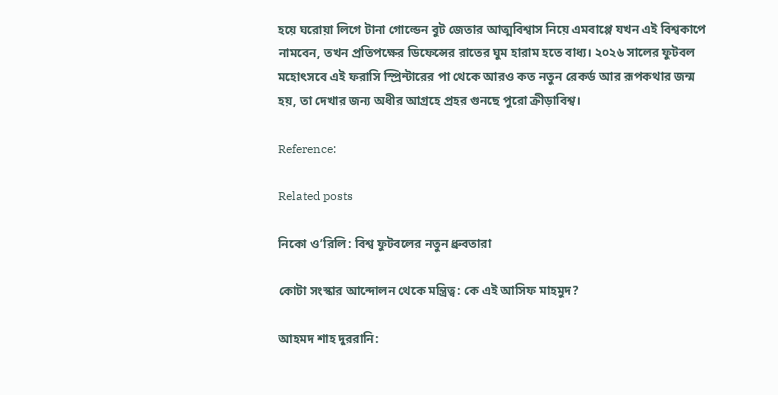হয়ে ঘরোয়া লিগে টানা গোল্ডেন বুট জেতার আত্মবিশ্বাস নিয়ে এমবাপ্পে যখন এই বিশ্বকাপে নামবেন, তখন প্রতিপক্ষের ডিফেন্সের রাতের ঘুম হারাম হতে বাধ্য। ২০২৬ সালের ফুটবল মহোৎসবে এই ফরাসি স্প্রিন্টারের পা থেকে আরও কত নতুন রেকর্ড আর রূপকথার জন্ম হয়, তা দেখার জন্য অধীর আগ্রহে প্রহর গুনছে পুরো ক্রীড়াবিশ্ব।

Reference:

Related posts

নিকো ও’রিলি: বিশ্ব ফুটবলের নতুন ধ্রুবতারা

কোটা সংস্কার আন্দোলন থেকে মন্ত্রিত্ব: কে এই আসিফ মাহমুদ?

আহমদ শাহ দুররানি: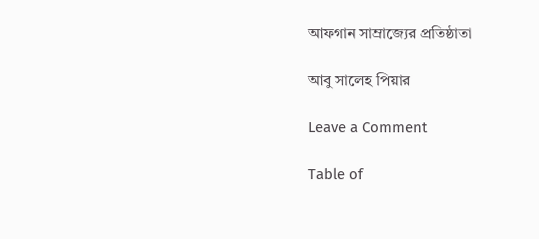আফগান সাম্রাজ্যের প্রতিষ্ঠাতা

আবু সালেহ পিয়ার

Leave a Comment

Table of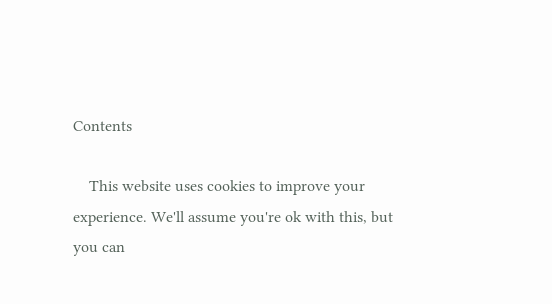Contents

    This website uses cookies to improve your experience. We'll assume you're ok with this, but you can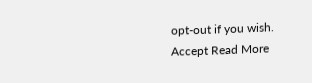opt-out if you wish. Accept Read More